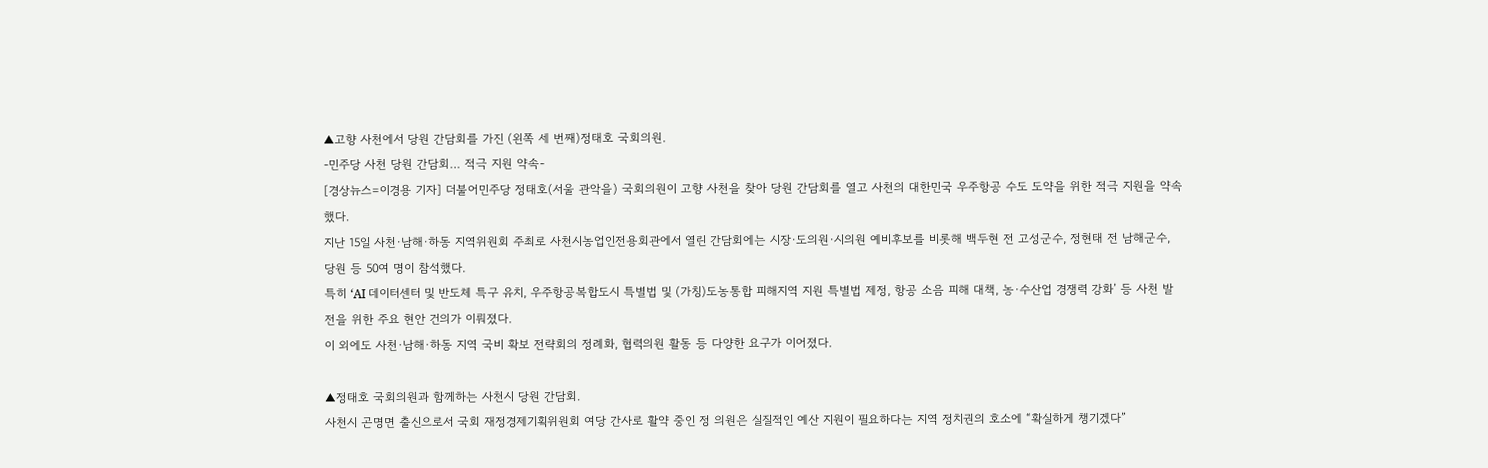▲고향 사천에서 당원 간담회를 가진 (왼쪽 세 번째)정태호 국회의원.
-민주당 사천 당원 간담회… 적극 지원 약속-
[경상뉴스=이경용 기자] 더불어민주당 정태호(서울 관악을) 국회의원이 고향 사천을 찾아 당원 간담회를 열고 사천의 대한민국 우주항공 수도 도약을 위한 적극 지원을 약속했다.
지난 15일 사천·남해·하동 지역위원회 주최로 사천시농업인전용회관에서 열린 간담회에는 시장·도의원·시의원 예비후보를 비롯해 백두현 전 고성군수, 정현태 전 남해군수, 당원 등 50여 명이 참석했다.
특히 ‘AI 데이터센터 및 반도체 특구 유치, 우주항공복합도시 특별법 및 (가칭)도농통합 피해지역 지원 특별법 제정, 항공 소음 피해 대책, 농·수산업 경쟁력 강화’ 등 사천 발전을 위한 주요 현안 건의가 이뤄졌다.
이 외에도 사천·남해·하동 지역 국비 확보 전략회의 정례화, 협력의원 활동 등 다양한 요구가 이어졌다.

▲정태호 국회의원과 함께하는 사천시 당원 간담회.
사천시 곤명면 출신으로서 국회 재정경제기획위원회 여당 간사로 활약 중인 정 의원은 실질적인 예산 지원이 필요하다는 지역 정치권의 호소에 “확실하게 챙기겠다”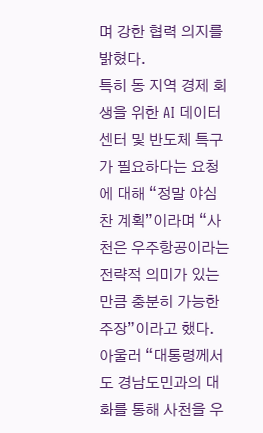며 강한 협력 의지를 밝혔다.
특히 동 지역 경제 회생을 위한 AI 데이터센터 및 반도체 특구가 필요하다는 요청에 대해 “정말 야심찬 계획”이라며 “사천은 우주항공이라는 전략적 의미가 있는 만큼 충분히 가능한 주장”이라고 했다.
아울러 “대통령께서도 경남도민과의 대화를 통해 사천을 우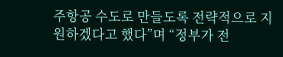주항공 수도로 만들도록 전략적으로 지원하겠다고 했다”며 “정부가 전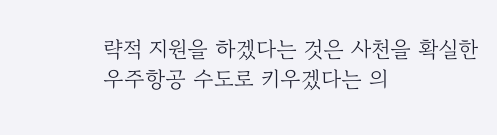략적 지원을 하겠다는 것은 사천을 확실한 우주항공 수도로 키우겠다는 의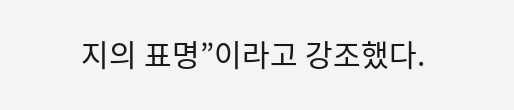지의 표명”이라고 강조했다.